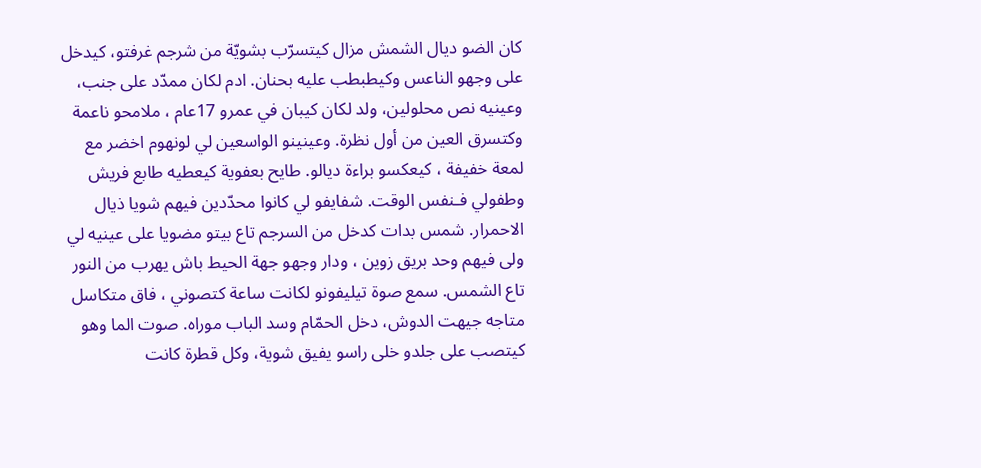كان الضو ديال الشمش مزال كيتسرّب بشويّة من شرجم غرفتو، كيدخل على وجهو الناعس وكيطبطب عليه بحنان. ادم لكان ممدّد على جنب، وعينيه نص محلولين، ولد لكان كيبان في عمرو 17عام ، ملامحو ناعمة وكتسرق العين من أول نظرة. وعينينو الواسعين لي لونهوم اخضر مع لمعة خفيفة ، كيعكسو براءة ديالو. طايح بعفوية كيعطيه طابع فريش وطفولي فـنفس الوقت. شفايفو لي كانوا محدّدين فيهم شويا ذيال الاحمرار. شمس بدات كدخل من السرجم تاع بيتو مضويا على عينيه لي ولى فيهم وحد بريق زوين ، ودار وجهو جهة الحيط باش يهرب من النور تاع الشمس. سمع صوة تيليفونو لكانت ساعة كتصوني ، فاق متكاسل متاجه جيهت الدوش، دخل الحمّام وسد الباب موراه. صوت الما وهو كيتصب على جلدو خلى راسو يفيق شوية، وكل قطرة كانت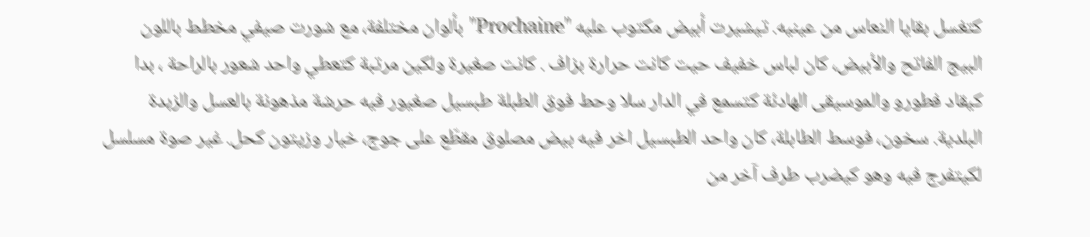كتغسل بقايا النعاس من عينيه. تيشيرت أبيض مكتوب عليه "Prochaine" بألوان مختلفة، مع شورت صيفي مخطط باللون البيج الفاتح والأبيض، كان لباس خفيف حيت كانت حرارة بزاف . كانت صغيرة ولكين مرتبة كتعطي واحد شعور بالراحة ، بدا كيقاد فطورو والموسيقى الهادئة كتسمع في الدار سلا وحط فوق الطبلة طبسيل صغيور فيه حرشة مذهونة بالعسل والزبدة البلدية. سخون، فوسط الطابلة، كان واحد الطبسيل اخر فيه بيض مصلوق مقطّع على جوج، خيار وزيتون كحل. غير صوة مسلسل لكيتفرج فيه وهو كيضرب طرف آخر من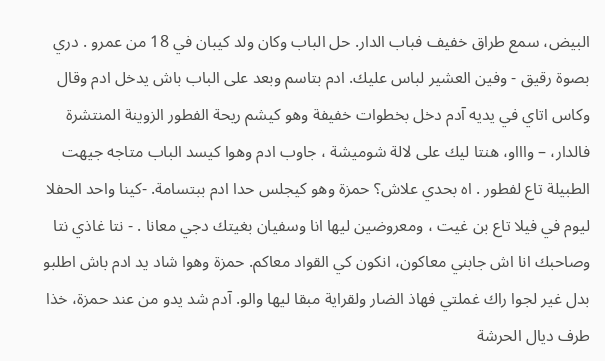البيض، سمع طراق خفيف فباب الدار. حل الباب وكان ولد كيبان في 18 من عمرو . دري بصوة رقيق - وفين العشير لباس عليك. ادم بتاسم وبعد على الباب باش يدخل ادم وقال وكاس اتاي في يديه آدم دخل بخطوات خفيفة وهو كيشم ريحة الفطور الزوينة المنتشرة فالدار، – واااو، هنتا ليك على لالة شوميشة ، جاوب ادم وهوا كيسد الباب متاجه جيهت الطبيلة تاع لفطور . اه بحدي علاش؟ حمزة وهو كيجلس حدا ادم ببتسامة. -كينا واحد الحفلا ليوم في فيلا تاع بن غيت ، ومعروضين ليها انا وسفيان بغيتك دجي معانا . - نتا غاذي نتا وصاحبك انا اش جابني معاكون، انكون كي القواد معاكم. حمزة وهوا شاد يد ادم باش اطلبو بدل غير لجوا راك غملتي فهاذ الضار ولقراية مبقا ليها والو. آدم شد يدو من عند حمزة، خذا طرف ديال الحرشة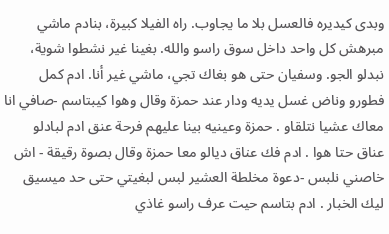وبدى كيديره فالعسل بلا ما يجاوب. راه الفيلا كبيرة، بنادم ماشي مبرهش كل واحد داخل سوق راسو والله. بغينا غير نشطوا شوية، نبدلو الجو. وسفيان حتى هو بغاك تجي، ماشي غير أنا. ادم كمل فطورو وناض غسل يديه ودار عند حمزة وقال وهوا كيبتاسم -صافي انا معاك عشيا نتلقاو . حمزة وعينيه بينا عليهم فرحة عنق ادم لبادلو عناق حتا هوا . ادم فك عناق ديالو معا حمزة وقال بصوة رقيقة - اش خاصني نلبس -دعوة مخلطة العشير لبس لبغيتي حتى حد ميسيق ليك الخبار . ادم بتاسم حيت عرف راسو غاذي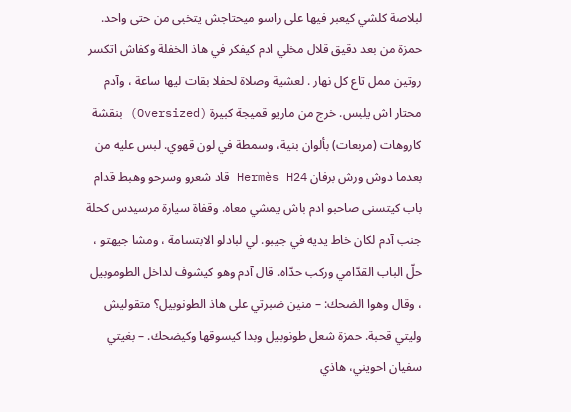لبلاصة كلشي كيعبر فيها على راسو ميحتاجش يتخبى من حتى واحد. حمزة من بعد دقيق قلال مخلي ادم كيفكر في هاذ الخفلة وكفاش اتكسر روتين ممل تاع كل نهار . لعشية وصلاة لحفلا بقات ليها ساعة ، وآدم محتار اش يلبس. خرج من ماريو قميجة كبيرة (Oversized) بنقشة كاروهات (مربعات) بألوان بنية، وسمطة في لون قهوي. لبس عليه من بعدما دوش ورش برفان Hermès H24 قاد شعرو وسرحو وهبط قدام باب كيتسنى صاحبو ادم باش يمشي معاه. وقفاة سيارة مرسيدس كحلة جنب آدم لكان خاط يديه في جيبو. لي لبادلو الابتسامة ، ومشا جيهتو ، حلّ الباب القدّامي وركب حدّاه. قال آدم وهو كيشوف لداخل الطوموبيل ، وقال وهوا الضحك: – منين ضبرتي على هاذ الطونوبيل؟ متقوليش وليتي قحبة. حمزة شعل طونوبيل وبدا كيسوقها وكيضحك. – بغيتي سفيان احويني، هاذي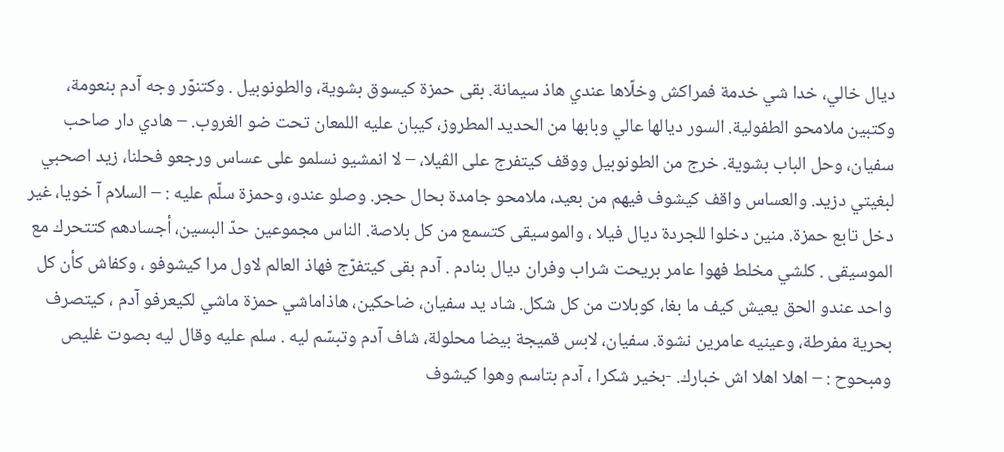ديال خالي، خدا شي خدمة فمراكش وخلّاها عندي هاذ سيمانة. بقى حمزة كيسوق بشوية، والطونوبيل . وكتنوّر وجه آدم بنعومة، وكتبين ملامحو الطفولية. السور ديالها عالي وبابها من الحديد المطروز، كيبان عليه اللمعان تحت ضو الغروب. – هادي دار صاحب سفيان، وحل الباب بشوية. خرج من الطونوبيل ووقف كيتفرج على الڤيلا، – لا انمشيو نسلمو على عساس ورجعو فحلنا، زيد اصحبي لبغيتي دزيد. والعساس واقف كيشوف فيهم من بعيد، ملامحو جامدة بحال حجر. وصلو عندو، وحمزة سلّم عليه : – السلام آ خويا، غير دخل تابع حمزة. منين دخلوا للجردة ديال فيلا ، والموسيقى كتسمع من كل بلاصة. الناس مجموعين حدّ البسين، أجسادهم كتتحرك مع الموسيقى . كلشي مخلط فهوا عامر بريحت شراب وفران ديال بنادم . آدم بقى كيتفرّج فهاذ العالم لاول مرا كيشوفو ، وكفاش كأن كل واحد عندو الحق يعيش كيف ما بغا، كوبلات من كل شكل. شاد يد سفيان، ضاحكين، هاذاماشي حمزة ماشي لكيعرفو آدم ، كيتصرف بحرية مفرطة، وعينيه عامرين نشوة. سفيان، لابس قميجة بيضا محلولة، شاف آدم وتبسّم ليه . سلم عليه وقال ليه بصوت غليص ومبحوح : – اهلا اهلا اش خبارك. -بخير شكرا ، آدم بتاسم وهوا كيشوف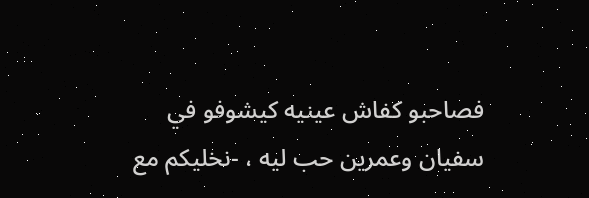فصاحبو كفاش عينيه كيشوفو في سفيان وعمرين حب ليه ، -نخليكم مع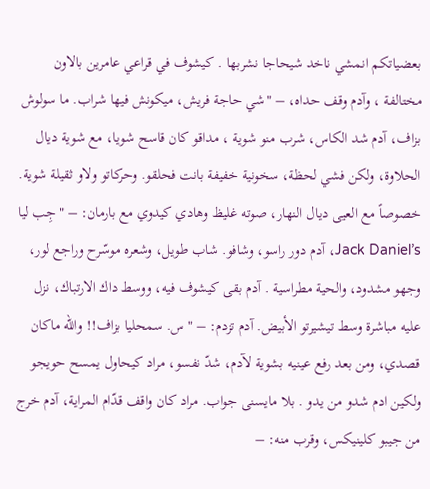بعضياتكم انمشي ناخد شيحاجا نشربها . كيشوف في قراعي عامرين بالاون مختالفة ، وآدم وقف حداه، – "شي حاجة فريش، ميكونش فيها شراب. ما سولوش بزاف، آدم شد الكاس، شرب منو شوية ، مداقو كان قاسح شويا، مع شوية ديال الحلاوة، ولكن فشي لحظة، سخونية خفيفة بانت فحلقو. وحركاتو ولاو ثقيلة شوية. خصوصاً مع العيى ديال النهار، صوته غليظ وهادي كيدوي مع بارمان: – "جِب ليا Jack Daniel’s، آدم دور راسو، وشافو. شاب طويل، وشعره موسّرح وراجع لور، وجهو مشدود، والحية مطراسية . آدم بقى كيشوف فيه، ووسط داك الارتباك، نزل عليه مباشرة وسط تيشيرتو الأبيض. آدم تزدم: – "س. سمحليا بزاف!! والله ماكان قصدي، ومن بعد رفع عينيه بشوية لآدم، شدّ نفسو، مراد كيحاول يمسح حويجو ولكين ادم شدو من يدو . بلا مايسنى جواب. مراد كان واقف قدّام المراية، آدم خرج من جيبو كلينيكس، وقرب منه: –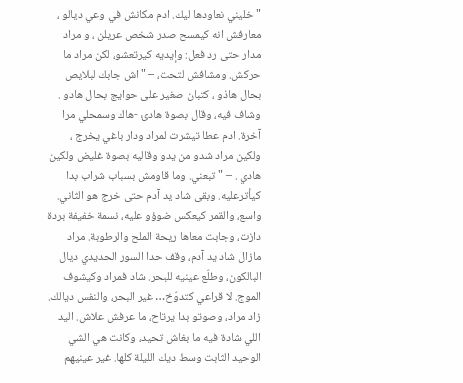"خليني نعاودها ليك. ادم مكانش في وعي ديالو ، معارفش انه كيمسح صدر شخص عريلن ، و مراد مدار حتى رد فعل: وإيديه كيرتعشو، لكن مراد ما حركش. ومشافش لتحت، – "اش جابك لبلايص بحال هاذو ، كتبان صغير على حوايج بحال هادو . وشاف فيه، وقال بصوة هادئ -هاك وسمحلي مرا آخرة. ادم عطا تيشرت لمراد ودار باغي يخرج ، ولكين مراد شدو من يدو وقاليه بصوة غليض ولكين هادي . – "تبعني. وما قاومش بسباب شراب بدا كيأترعليه. وبقى شاد يد آدم حتى خرج هو الثاني. واسع، والقمر كيعكس ضوؤو عليه، نسمة خفيفة بردة دازت، وجابت معاها ريحة الملح والرطوبة. مراد مازال شاد يد آدم، وقف حدا السور الحديدي ديال البالكون، وطلّع عينيه للبحر. شاد فمراد وكيشوف الموج. لا قراعي كتدوّخ… غير البحر، والنفس ديالك. زاد مراد، وصوتو بدا يرتاح، ما عرفش علاش. اليد اللي شادة فيه ما بغاش تحيد، وكانت هي الشي الوحيد الثابت وسط ديك الليلة كلها. غير عينيهم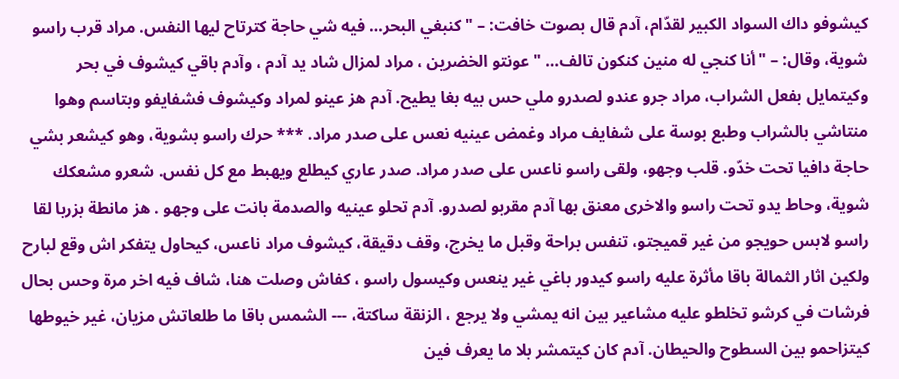كيشوفو داك السواد الكبير لقدّام، آدم قال بصوت خافت: – "كنبغي البحر… فيه شي حاجة كترتاح ليها النفس. مراد قرب راسو شوية، وقال: – "أنا كنجي له منين كنكون تالف… " عونتو الخضرين ، مراد لمزال شاد يد آدم ، وآدم باقي كيشوف في بحر وكيتمايل بفعل الشراب، مراد جرو عندو لصدرو ملي حس بيه بغا يطيح. آدم هز عينو لمراد وكيشوف فشفايفو وبتاسم وهوا منتاشي بالشراب وطبع بوسة على شفايف مراد وغمض عينيه نعس على صدر مراد. *** حرك راسو بشوية، وهو كيشعر بشي حاجة دافيا تحت خدّو. قلب وجهو، ولقى راسو ناعس على صدر مراد. صدر عاري كيطلع ويهبط مع كل نفس. شعرو مشعكك شوية، وحاط يدو تحت راسو والاخرى معنق بها آدم مقربو لصدرو. آدم تحلو عينيه والصدمة بانت على وجهو . هز مانطة بزربا لقا راسو لابس حويجو من غير قميجتو، تنفس براحة وقبل ما يخرج، وقف دقيقة، كيشوف مراد ناعس، كيحاول يتفكر اش وقع لبارح ولكين اثار الثمالة باقا مأثرة عليه راسو كيدور باغي غير ينعس وكيسول راسو ، كفاش وصلت هنا، شاف فيه اخر مرة وحس بحال فرشات في كرشو تخلطو عليه مشاعير بين انه يمشي ولا يرجع ، الزنقة ساكتة، --- الشمس باقا ما طلعاتش مزيان، غير خيوطها كيتزاحمو بين السطوح والحيطان. آدم كان كيتمشر بلا ما يعرف فين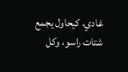غادي، كيحاول يجمع شتات راسو، وكل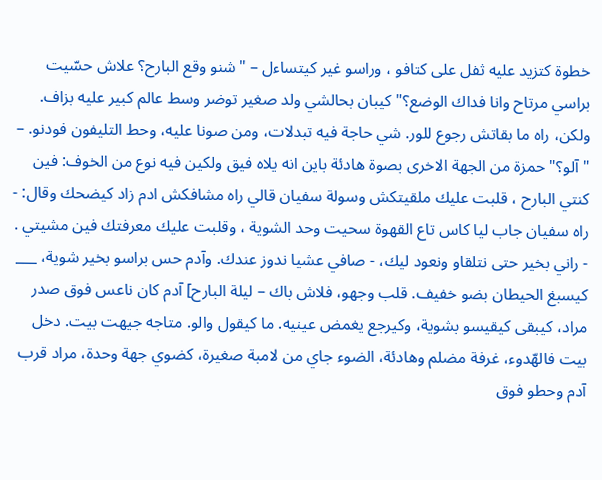خطوة كتزيد عليه ثفل على كتافو ، وراسو غير كيتساءل – "شنو وقع البارح؟ علاش حسّيت براسي مرتاح وانا فداك الوضع؟" كيبان بحالشي ولد صغير توضر وسط عالم كبير عليه بزاف. ولكن، راه ما بقاتش رجوع للور. شي حاجة فيه تبدلات، ومن صونا عليه، وحط التليفون فودنو. – "آلو؟" حمزة من الجهة الاخرى بصوة هادئة باين انه يلاه فيق ولكين فيه نوع من الخوف: فين كنتي البارح ، قلبت عليك ملقيتكش وسولة سفيان قالي راه مشافكش ادم زاد كيضحك وقال: - راه سفيان جاب ليا كاس تاع القهوة سحيت وحد الشوية ، وقلبت عليك معرفتك فين مشيتي . - راني بخير حتى نتلقاو ونعود ليك، - صافي عشيا ندوز عندك. وآدم حس براسو بخير شوية، ___ كيسبغ الحيطان بضو خفيف. قلب وجهو، فلاش باك – ليلة البارح] آدم كان ناعس فوق صدر مراد، كيبقى كيقيسو بشوية، وكيرجع يغمض عينيه. ما كيقول والو. متاجه جيهت بيت. دخل بيت فالهّدوء، غرفة مضلم وهادئة، الضوء جاي من لامبة صغيرة، كضوي جهة وحدة، مراد قرب آدم وحطو فوق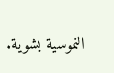النموسية بشوية.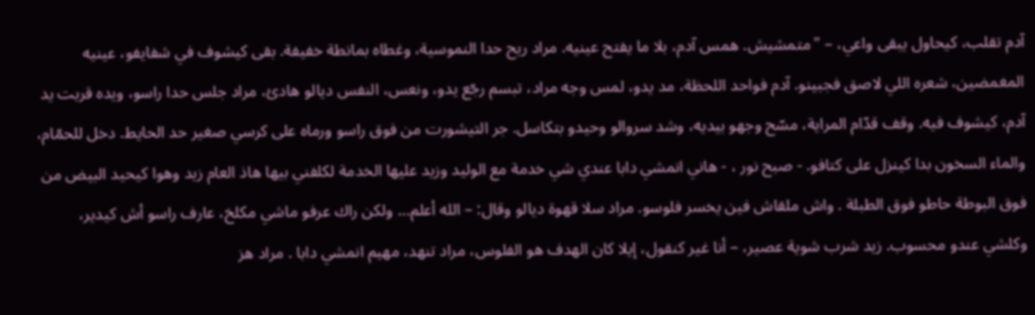آدم تقلب، كيحاول يبقى واعي، – "متمشيش. همس آدم، بلا ما يفتح عينيه. مراد ريح حدا النموسية، وغطاه بمانطة خفيفة. بقى كيشوف في شفايفو، عينيه المغمضين، شعره اللي لاصق فجبينو. آدم فواحد اللحظة، مد يدو، لمس وجه مراد، تبسم رجّع يدو، ونعس، النفس ديالو هادئ، مراد جلس حدا راسو، ويده قربت يد آدم، كيشوف فيه. وقف قدّام المراية، مسّح وجهو بيديه، وشد سروالو وحيدو بتكاسل. جر التيشورت من فوق راسو ورماه على كرسي صغير حد الحايط. دخل للحمّام، والماء السخون بدا كينزل على كتافو. - صبح نور ، - هاني انمشي دابا عندي شي خدمة مع الوليد وزيد عليها الخدمة لكلفني بيها هاذ العام زيد وهوا كيحيد البيض من فوق البوطة حاطو فوق الطبلة . واش ملقاش فين يخسر فلوسو. مراد سلا قهوة ديالو وقال: – الله أعلم… ولكن راك عرفو ماشي مكلخ، عارف راسو أش كيدير، وكلشي عندو محسوب. زيد شرب شوية عصير، – أنا غير كنقول، إيلا كان الهدف هو الفلوس، مراد تنهد، مهيم انمشي دابا . مراد هز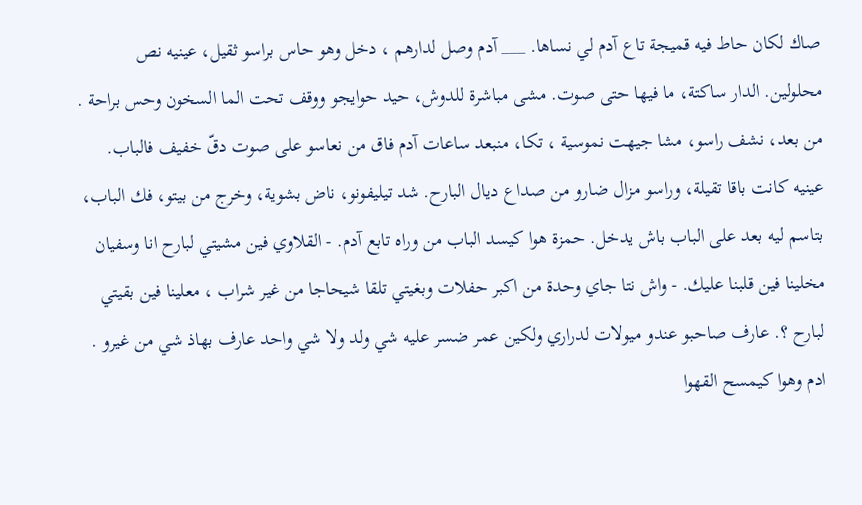صاك لكان حاط فيه قميجة تاع آدم لي نساها. ___ آدم وصل لدارهم ، دخل وهو حاس براسو ثقيل، عينيه نص محلولين. الدار ساكتة، ما فيها حتى صوت. مشى مباشرة للدوش، حيد حوايجو ووقف تحت الما السخون وحس براحة . من بعد، نشف راسو، مشا جيهت نموسية ، تكا، منبعد ساعات آدم فاق من نعاسو على صوت دقّ خفيف فالباب. عينيه كانت باقا تقيلة، وراسو مزال ضارو من صداع ديال البارح. شد تيليفونو، ناض بشوية، وخرج من بيتو، فك الباب، بتاسم ليه بعد على الباب باش يدخل. حمزة هوا كيسد الباب من وراه تابع آدم. - القلاوي فين مشيتي لبارح انا وسفيان مخلينا فين قلبنا عليك. - واش نتا جاي وحدة من اكبر حفلات وبغيتي تلقا شيحاجا من غير شراب ، معلينا فين بقيتي لبارح ؟. عارف صاحبو عندو ميولات لدراري ولكين عمر ضسر عليه شي ولد ولا شي واحد عارف بهاذ شي من غيرو . ادم وهوا كيمسح القهوا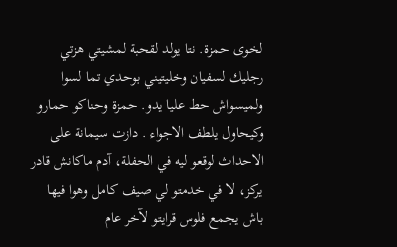لخوى حمزة. نتا يولد لقحبة لمشيتي هزتي رجليك لسفيان وخليتيني بوحدي تما لسوا ولميسواش حط عليا يدو. حمزة وحناكو حمارو وكيحاول يلطف الاجواء . دازت سيمانة على الاحداث لوقعو ليه في الحفلة، آدم ماكانش قادر يركز، لا في خدمتو لي صيف كامل وهوا فيها باش يجمع فلوس قرايتو لآخر عام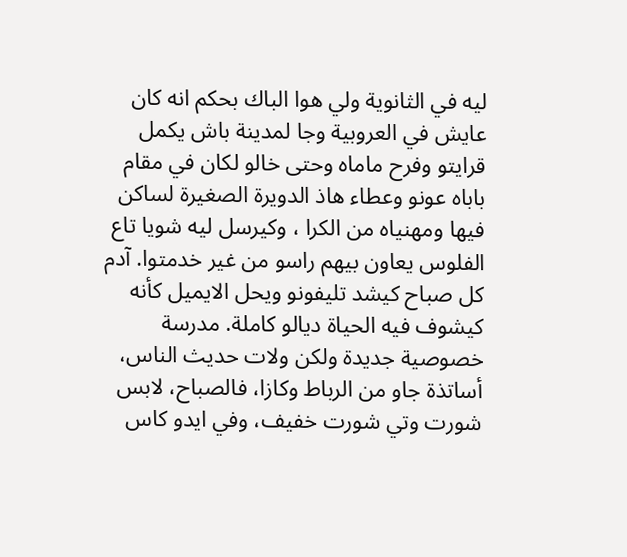ليه في الثانوية ولي هوا الباك بحكم انه كان عايش في العروبية وجا لمدينة باش يكمل قرايتو وفرح ماماه وحتى خالو لكان في مقام باباه عونو وعطاء هاذ الدويرة الصغيرة لساكن فيها ومهنياه من الكرا ، وكيرسل ليه شويا تاع الفلوس يعاون بيهم راسو من غير خدمتوا. آدم كل صباح كيشد تليفونو ويحل الايميل كأنه كيشوف فيه الحياة ديالو كاملة. مدرسة خصوصية جديدة ولكن ولات حديث الناس، أساتذة جاو من الرباط وكازا، فالصباح، لابس شورت وتي شورت خفيف، وفي ايدو كاس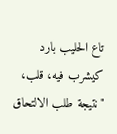تاع الحليب بارد كيشرب فيه، قلب، "نتيجة طلب الالتحاق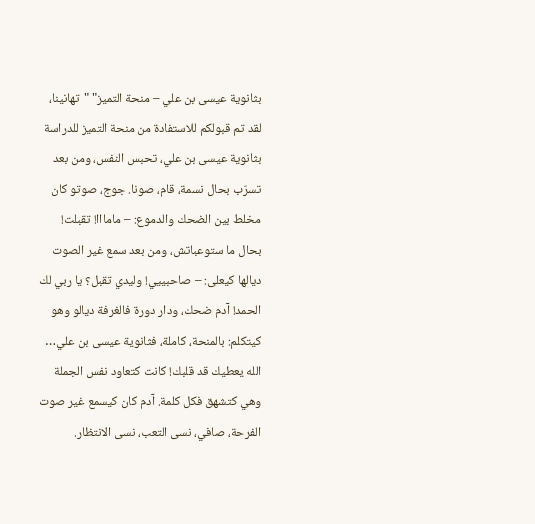بثانوية عيسى بن علي – منحة التميز" "تهانينا، لقد تم قبولكم للاستفادة من منحة التميز للدراسة بثانوية عيسى بن علي، تحبس النفس، ومن بعد تسرّب بحال نسمة، قام، صونا. جوج، صوتو كان مخلط بين الضحك والدموع: – مامااا! تقبلت! بحال ما ستوعباتش، ومن بعد سمع غير الصوت ديالها كيعلى: – صاحبييي! وليدي تقبل؟ يا ربي لك الحمد! آدم ضحك، ودار دورة فالغرفة ديالو وهو كيتكلم: بالمنحة، كاملة، فثانوية عيسى بن علي… الله يعطيك قد قلبك! كانت كتعاود نفس الجملة وهي كتشهق فكل كلمة. آدم كان كيسمع غير صوت الفرحة، صافي، نسى التعب، نسى الانتظار.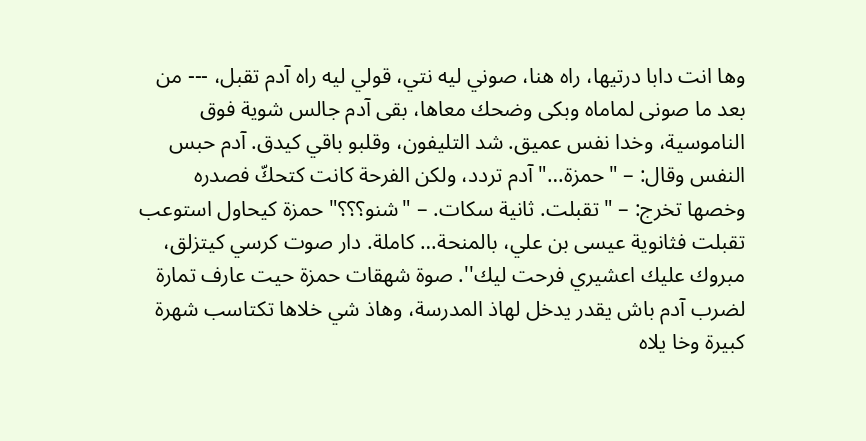وها انت دابا درتيها، راه هنا، صوني ليه نتي، قولي ليه راه آدم تقبل، --- من بعد ما صونى لماماه وبكى وضحك معاها، بقى آدم جالس شوية فوق الناموسية، وخدا نفس عميق. شد التليفون، وقلبو باقي كيدق. آدم حبس النفس وقال: – "حمزة…" آدم تردد، ولكن الفرحة كانت كتحكّ فصدره وخصها تخرج: – "تقبلت. ثانية سكات. – "شنو؟؟؟" حمزة كيحاول استوعب تقبلت فثانوية عيسى بن علي، بالمنحة… كاملة. دار صوت كرسي كيتزلق، مبروك عليك اعشيري فرحت ليك''. صوة شهقات حمزة حيت عارف تمارة لضرب آدم باش يقدر يدخل لهاذ المدرسة، وهاذ شي خلاها تكتاسب شهرة كبيرة وخا يلاه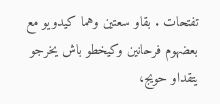تفتحات . بقاو سعتين وهما كيدويو مع بعضهوم فرحانين وكيخطو باش يخرجو يتقداو حويج،